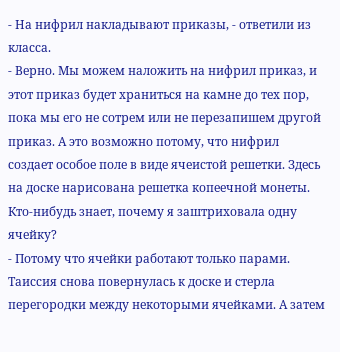- На нифрил накладывают приказы, - ответили из класса.
- Верно. Мы можем наложить на нифрил приказ, и этот приказ будет храниться на камне до тех пор, пока мы его не сотрем или не перезапишем другой приказ. А это возможно потому, что нифрил создает особое поле в виде ячеистой решетки. Здесь на доске нарисована решетка копеечной монеты. Кто-нибудь знает, почему я заштриховала одну ячейку?
- Потому что ячейки работают только парами.
Таиссия снова повернулась к доске и стерла перегородки между некоторыми ячейками. А затем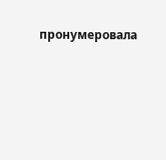пронумеровала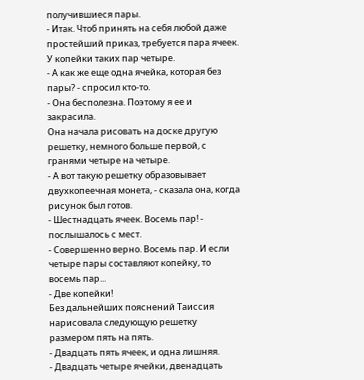получившиеся пары.
- Итак. Чтоб принять на себя любой даже простейший приказ, требуется пара ячеек. У копейки таких пар четыре.
- А как же еще одна ячейка, которая без пары? - спросил кто-то.
- Она бесполезна. Поэтому я ее и закрасила.
Она начала рисовать на доске другую решетку, немного больше первой, с гранями четыре на четыре.
- А вот такую решетку образовывает двухкопеечная монета, - сказала она, когда рисунок был готов.
- Шестнадцать ячеек. Восемь пар! - послышалось с мест.
- Совершенно верно. Восемь пар. И если четыре пары составляют копейку, то восемь пар...
- Две копейки!
Без дальнейших пояснений Таиссия нарисовала следующую решетку размером пять на пять.
- Двадцать пять ячеек, и одна лишняя.
- Двадцать четыре ячейки, двенадцать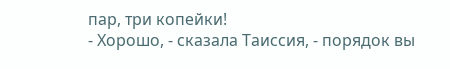пар, три копейки!
- Хорошо, - сказала Таиссия, - порядок вы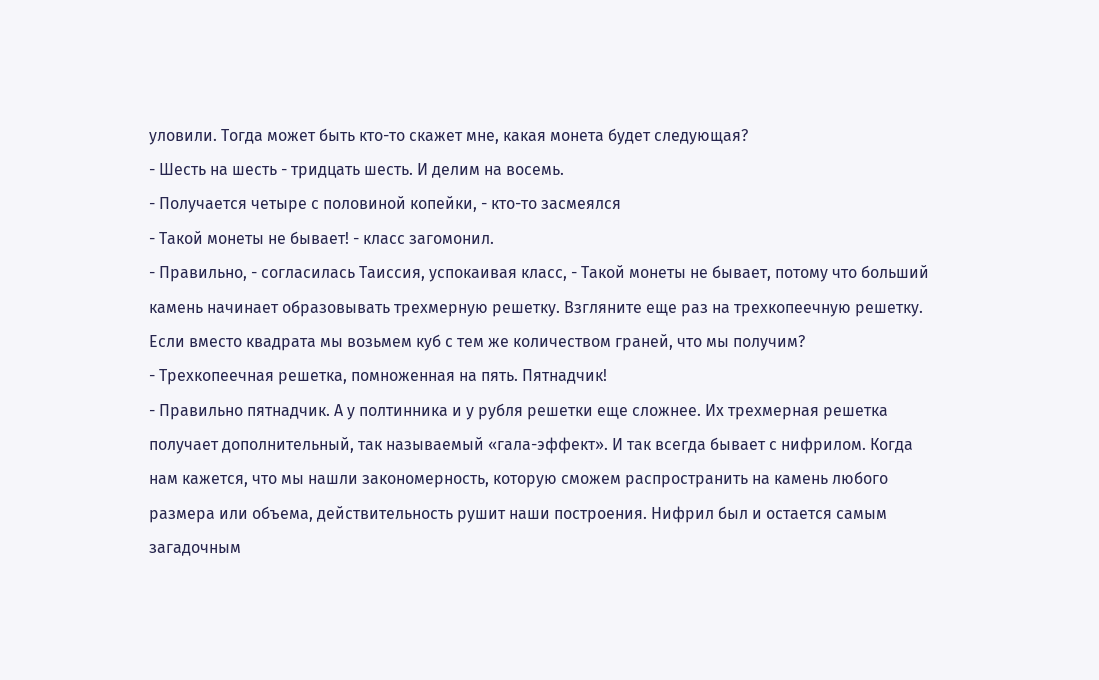уловили. Тогда может быть кто-то скажет мне, какая монета будет следующая?
- Шесть на шесть - тридцать шесть. И делим на восемь.
- Получается четыре с половиной копейки, - кто-то засмеялся
- Такой монеты не бывает! - класс загомонил.
- Правильно, - согласилась Таиссия, успокаивая класс, - Такой монеты не бывает, потому что больший камень начинает образовывать трехмерную решетку. Взгляните еще раз на трехкопеечную решетку. Если вместо квадрата мы возьмем куб с тем же количеством граней, что мы получим?
- Трехкопеечная решетка, помноженная на пять. Пятнадчик!
- Правильно пятнадчик. А у полтинника и у рубля решетки еще сложнее. Их трехмерная решетка получает дополнительный, так называемый «гала-эффект». И так всегда бывает с нифрилом. Когда нам кажется, что мы нашли закономерность, которую сможем распространить на камень любого размера или объема, действительность рушит наши построения. Нифрил был и остается самым загадочным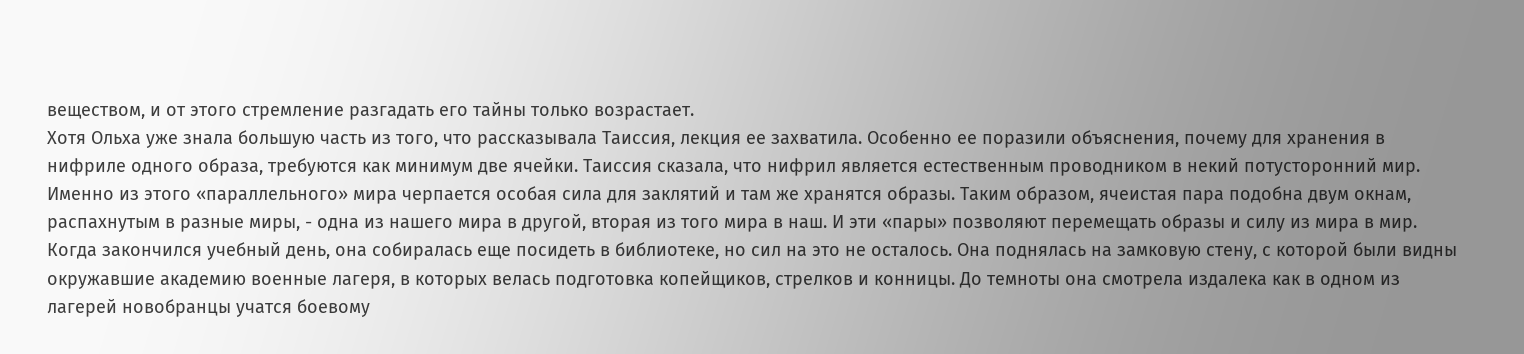веществом, и от этого стремление разгадать его тайны только возрастает.
Хотя Ольха уже знала большую часть из того, что рассказывала Таиссия, лекция ее захватила. Особенно ее поразили объяснения, почему для хранения в нифриле одного образа, требуются как минимум две ячейки. Таиссия сказала, что нифрил является естественным проводником в некий потусторонний мир. Именно из этого «параллельного» мира черпается особая сила для заклятий и там же хранятся образы. Таким образом, ячеистая пара подобна двум окнам, распахнутым в разные миры, - одна из нашего мира в другой, вторая из того мира в наш. И эти «пары» позволяют перемещать образы и силу из мира в мир.
Когда закончился учебный день, она собиралась еще посидеть в библиотеке, но сил на это не осталось. Она поднялась на замковую стену, с которой были видны окружавшие академию военные лагеря, в которых велась подготовка копейщиков, стрелков и конницы. До темноты она смотрела издалека как в одном из лагерей новобранцы учатся боевому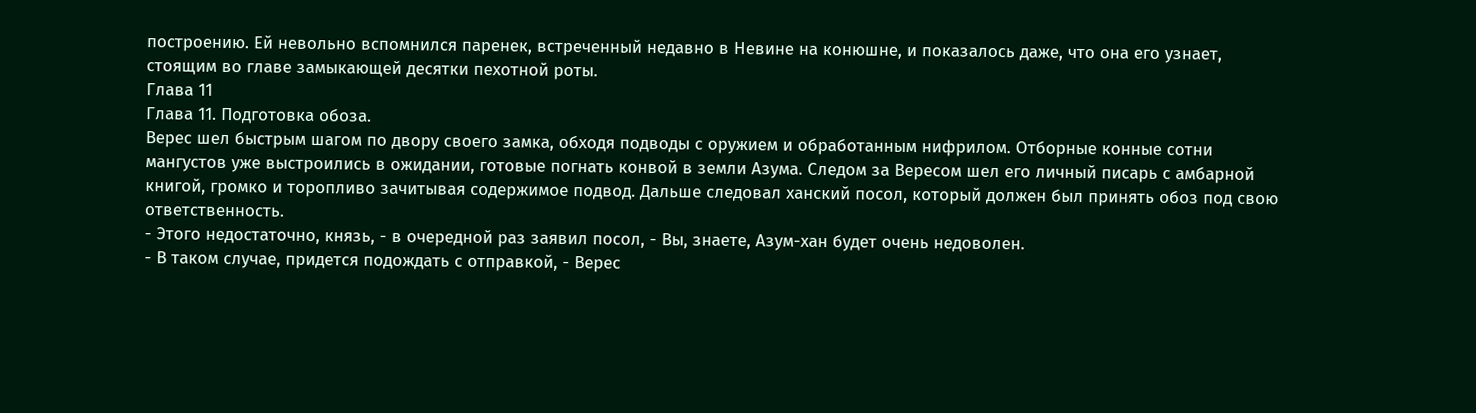построению. Ей невольно вспомнился паренек, встреченный недавно в Невине на конюшне, и показалось даже, что она его узнает, стоящим во главе замыкающей десятки пехотной роты.
Глава 11
Глава 11. Подготовка обоза.
Верес шел быстрым шагом по двору своего замка, обходя подводы с оружием и обработанным нифрилом. Отборные конные сотни мангустов уже выстроились в ожидании, готовые погнать конвой в земли Азума. Следом за Вересом шел его личный писарь с амбарной книгой, громко и торопливо зачитывая содержимое подвод. Дальше следовал ханский посол, который должен был принять обоз под свою ответственность.
- Этого недостаточно, князь, - в очередной раз заявил посол, - Вы, знаете, Азум-хан будет очень недоволен.
- В таком случае, придется подождать с отправкой, - Верес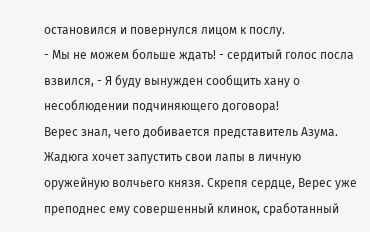остановился и повернулся лицом к послу.
- Мы не можем больше ждать! - сердитый голос посла взвился, - Я буду вынужден сообщить хану о несоблюдении подчиняющего договора!
Верес знал, чего добивается представитель Азума. Жадюга хочет запустить свои лапы в личную оружейную волчьего князя. Скрепя сердце, Верес уже преподнес ему совершенный клинок, сработанный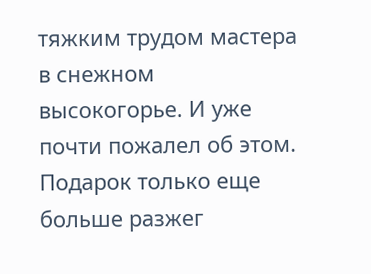тяжким трудом мастера в снежном высокогорье. И уже почти пожалел об этом. Подарок только еще больше разжег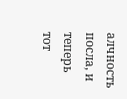алчность посла, и теперь тот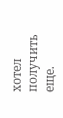хотел получить еще.